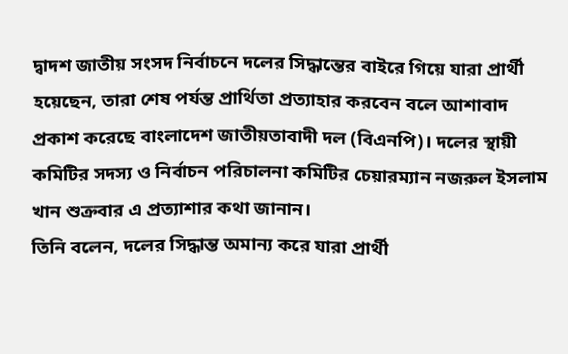দ্বাদশ জাতীয় সংসদ নির্বাচনে দলের সিদ্ধান্তের বাইরে গিয়ে যারা প্রার্থী হয়েছেন, তারা শেষ পর্যন্ত প্রার্থিতা প্রত্যাহার করবেন বলে আশাবাদ প্রকাশ করেছে বাংলাদেশ জাতীয়তাবাদী দল (বিএনপি)। দলের স্থায়ী কমিটির সদস্য ও নির্বাচন পরিচালনা কমিটির চেয়ারম্যান নজরুল ইসলাম খান শুক্রবার এ প্রত্যাশার কথা জানান।
তিনি বলেন, দলের সিদ্ধান্ত অমান্য করে যারা প্রার্থী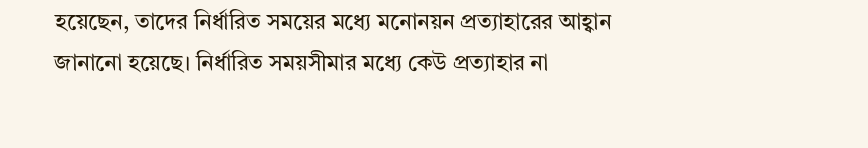হয়েছেন, তাদের নির্ধারিত সময়ের মধ্যে মনোনয়ন প্রত্যাহারের আহ্বান জানানো হয়েছে। নির্ধারিত সময়সীমার মধ্যে কেউ প্রত্যাহার না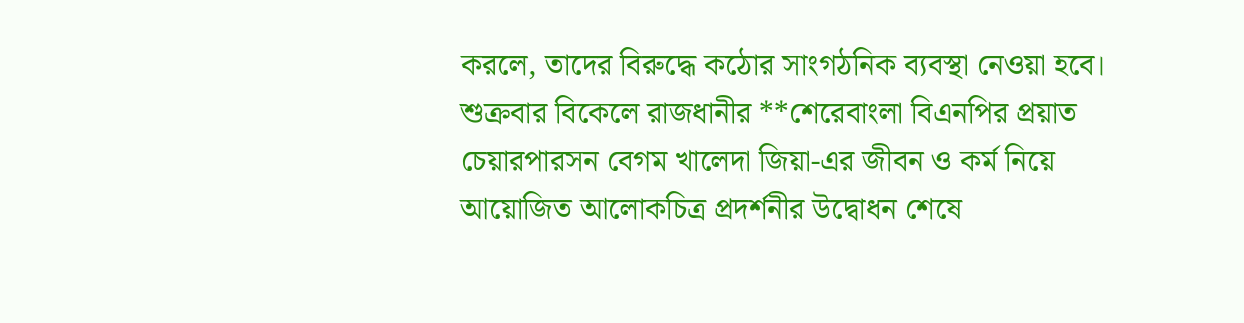করলে, তাদের বিরুদ্ধে কঠোর সাংগঠনিক ব্যবস্থা নেওয়া হবে।
শুক্রবার বিকেলে রাজধানীর **শেরেবাংলা বিএনপির প্রয়াত চেয়ারপারসন বেগম খালেদা জিয়া-এর জীবন ও কর্ম নিয়ে আয়োজিত আলোকচিত্র প্রদর্শনীর উদ্বোধন শেষে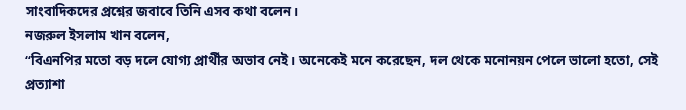সাংবাদিকদের প্রশ্নের জবাবে তিনি এসব কথা বলেন।
নজরুল ইসলাম খান বলেন,
“বিএনপির মতো বড় দলে যোগ্য প্রার্থীর অভাব নেই। অনেকেই মনে করেছেন, দল থেকে মনোনয়ন পেলে ভালো হতো, সেই প্রত্যাশা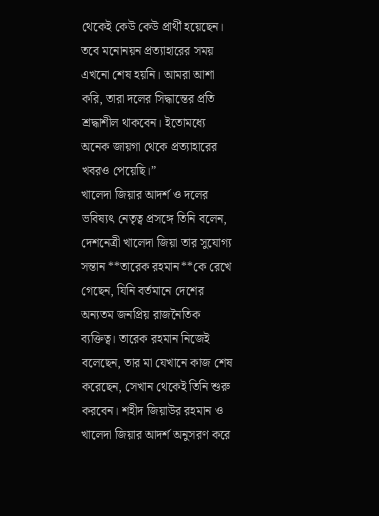থেকেই কেউ কেউ প্রার্থী হয়েছেন। তবে মনোনয়ন প্রত্যাহারের সময় এখনো শেষ হয়নি। আমরা আশা করি, তারা দলের সিদ্ধান্তের প্রতি শ্রদ্ধাশীল থাকবেন। ইতোমধ্যে অনেক জায়গা থেকে প্রত্যাহারের খবরও পেয়েছি।”
খালেদা জিয়ার আদর্শ ও দলের ভবিষ্যৎ নেতৃত্ব প্রসঙ্গে তিনি বলেন, দেশনেত্রী খালেদা জিয়া তার সুযোগ্য সন্তান **তারেক রহমান**কে রেখে গেছেন, যিনি বর্তমানে দেশের অন্যতম জনপ্রিয় রাজনৈতিক ব্যক্তিত্ব। তারেক রহমান নিজেই বলেছেন, তার মা যেখানে কাজ শেষ করেছেন, সেখান থেকেই তিনি শুরু করবেন। শহীদ জিয়াউর রহমান ও খালেদা জিয়ার আদর্শ অনুসরণ করে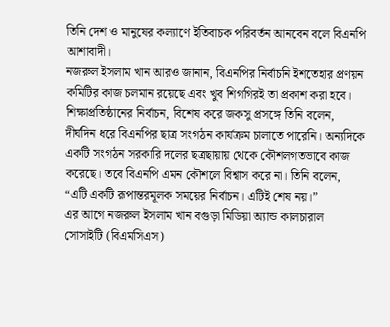তিনি দেশ ও মানুষের কল্যাণে ইতিবাচক পরিবর্তন আনবেন বলে বিএনপি আশাবাদী।
নজরুল ইসলাম খান আরও জানান, বিএনপির নির্বাচনি ইশতেহার প্রণয়ন কমিটির কাজ চলমান রয়েছে এবং খুব শিগগিরই তা প্রকাশ করা হবে।
শিক্ষাপ্রতিষ্ঠানের নির্বাচন, বিশেষ করে জকসু প্রসঙ্গে তিনি বলেন, দীর্ঘদিন ধরে বিএনপির ছাত্র সংগঠন কার্যক্রম চালাতে পারেনি। অন্যদিকে একটি সংগঠন সরকারি দলের ছত্রছায়ায় থেকে কৌশলগতভাবে কাজ করেছে। তবে বিএনপি এমন কৌশলে বিশ্বাস করে না। তিনি বলেন, “এটি একটি রূপান্তরমূলক সময়ের নির্বাচন। এটিই শেষ নয়।”
এর আগে নজরুল ইসলাম খান বগুড়া মিডিয়া অ্যান্ড কালচারাল সোসাইটি (বিএমসিএস)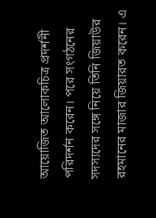আয়োজিত আলোকচিত্র প্রদর্শনী পরিদর্শন করেন। পরে সংগঠনের সদস্যদের সঙ্গে নিয়ে তিনি জিয়াউর রহমানের মাজার জিয়ারত করেন। এ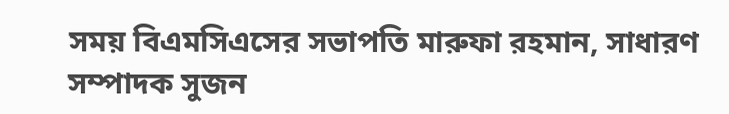সময় বিএমসিএসের সভাপতি মারুফা রহমান, সাধারণ সম্পাদক সুজন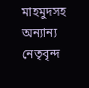মাহমুদসহ অন্যান্য নেতৃবৃন্দ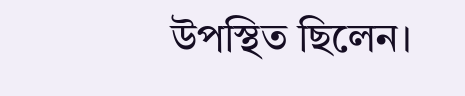উপস্থিত ছিলেন।